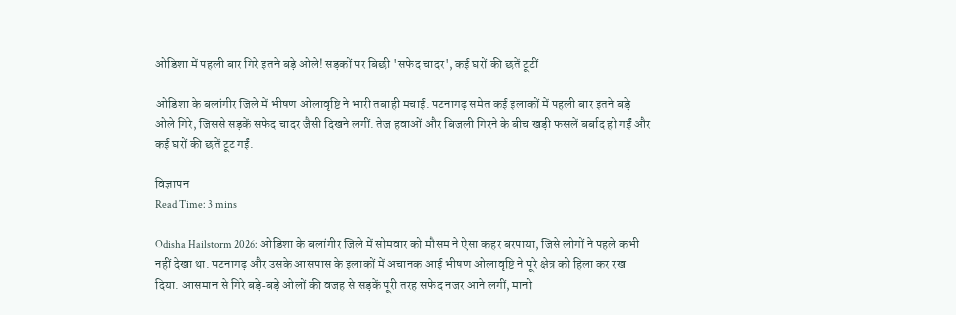ओडिशा में पहली बार गिरे इतने बड़े ओले! सड़कों पर बिछी 'सफेद चादर', कई घरों की छतें टूटीं

ओडिशा के बलांगीर जिले में भीषण ओलावृष्टि ने भारी तबाही मचाई. पटनागढ़ समेत कई इलाकों में पहली बार इतने बड़े ओले गिरे, जिससे सड़कें सफेद चादर जैसी दिखने लगीं. तेज हवाओं और बिजली गिरने के बीच खड़ी फसलें बर्बाद हो गईं और कई घरों की छतें टूट गईं.

विज्ञापन
Read Time: 3 mins

Odisha Hailstorm 2026: ओडिशा के बलांगीर जिले में सोमवार को मौसम ने ऐसा कहर बरपाया, जिसे लोगों ने पहले कभी नहीं देखा था. पटनागढ़ और उसके आसपास के इलाकों में अचानक आई भीषण ओलावृष्टि ने पूरे क्षेत्र को हिला कर रख दिया. आसमान से गिरे बड़े‑बड़े ओलों की वजह से सड़कें पूरी तरह सफेद नजर आने लगीं, मानो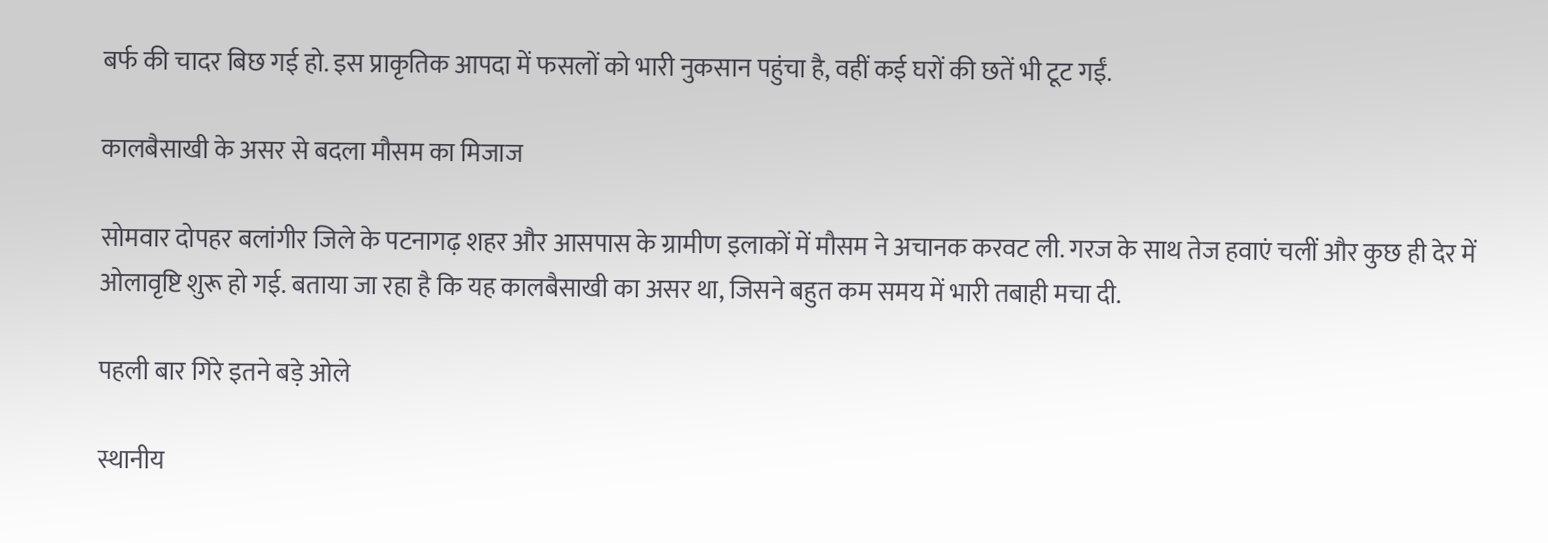बर्फ की चादर बिछ गई हो. इस प्राकृतिक आपदा में फसलों को भारी नुकसान पहुंचा है, वहीं कई घरों की छतें भी टूट गईं.

कालबैसाखी के असर से बदला मौसम का मिजाज

सोमवार दोपहर बलांगीर जिले के पटनागढ़ शहर और आसपास के ग्रामीण इलाकों में मौसम ने अचानक करवट ली. गरज के साथ तेज हवाएं चलीं और कुछ ही देर में ओलावृष्टि शुरू हो गई. बताया जा रहा है कि यह कालबैसाखी का असर था, जिसने बहुत कम समय में भारी तबाही मचा दी.

पहली बार गिरे इतने बड़े ओले

स्थानीय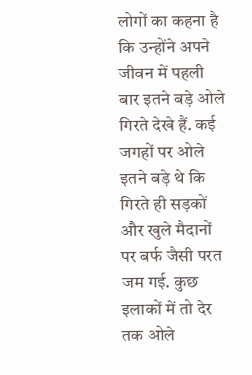लोगों का कहना है कि उन्होंने अपने जीवन में पहली बार इतने बड़े ओले गिरते देखे हैं. कई जगहों पर ओले इतने बड़े थे कि गिरते ही सड़कों और खुले मैदानों पर बर्फ जैसी परत जम गई. कुछ इलाकों में तो देर तक ओले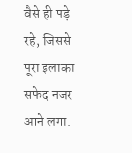वैसे ही पड़े रहे, जिससे पूरा इलाका सफेद नजर आने लगा.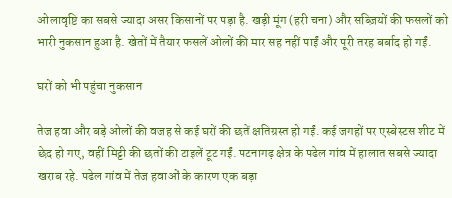ओलावृष्टि का सबसे ज्यादा असर किसानों पर पड़ा है. खड़ी मूंग (हरी चना) और सब्ज़ियों की फसलों को भारी नुकसान हुआ है. खेतों में तैयार फसलें ओलों की मार सह नहीं पाईं और पूरी तरह बर्बाद हो गईं.

घरों को भी पहुंचा नुकसान

तेज हवा और बड़े ओलों की वजह से कई घरों की छतें क्षतिग्रस्त हो गईं. कई जगहों पर एस्बेस्टस शीट में छेद हो गए, वहीं मिट्टी की छतों की टाइलें टूट गईं. पटनागढ़ क्षेत्र के पढेल गांव में हालात सबसे ज्यादा खराब रहे. पढेल गांव में तेज हवाओं के कारण एक बड़ा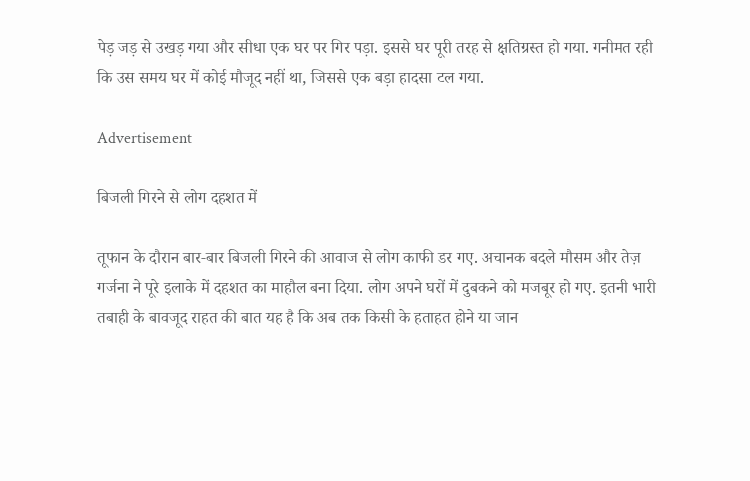पेड़ जड़ से उखड़ गया और सीधा एक घर पर गिर पड़ा. इससे घर पूरी तरह से क्षतिग्रस्त हो गया. गनीमत रही कि उस समय घर में कोई मौजूद नहीं था, जिससे एक बड़ा हादसा टल गया.

Advertisement

बिजली गिरने से लोग दहशत में

तूफान के दौरान बार‑बार बिजली गिरने की आवाज से लोग काफी डर गए. अचानक बदले मौसम और तेज़ गर्जना ने पूरे इलाके में दहशत का माहौल बना दिया. लोग अपने घरों में दुबकने को मजबूर हो गए. इतनी भारी तबाही के बावजूद राहत की बात यह है कि अब तक किसी के हताहत होने या जान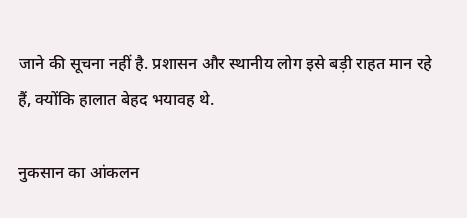जाने की सूचना नहीं है. प्रशासन और स्थानीय लोग इसे बड़ी राहत मान रहे हैं, क्योंकि हालात बेहद भयावह थे.

नुकसान का आंकलन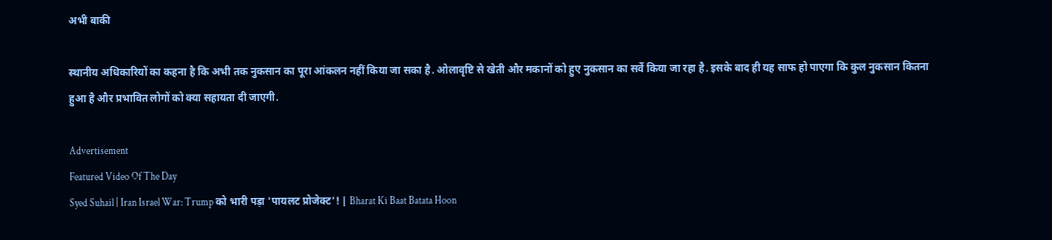अभी बाकी

स्थानीय अधिकारियों का कहना है कि अभी तक नुकसान का पूरा आंकलन नहीं किया जा सका है. ओलावृष्टि से खेती और मकानों को हुए नुकसान का सर्वे किया जा रहा है. इसके बाद ही यह साफ हो पाएगा कि कुल नुकसान कितना हुआ है और प्रभावित लोगों को क्या सहायता दी जाएगी.

Advertisement
Featured Video Of The Day
Syed Suhail | Iran Israel War: Trump को भारी पड़ा 'पायलट प्रोजेक्ट'! | Bharat Ki Baat Batata Hoon